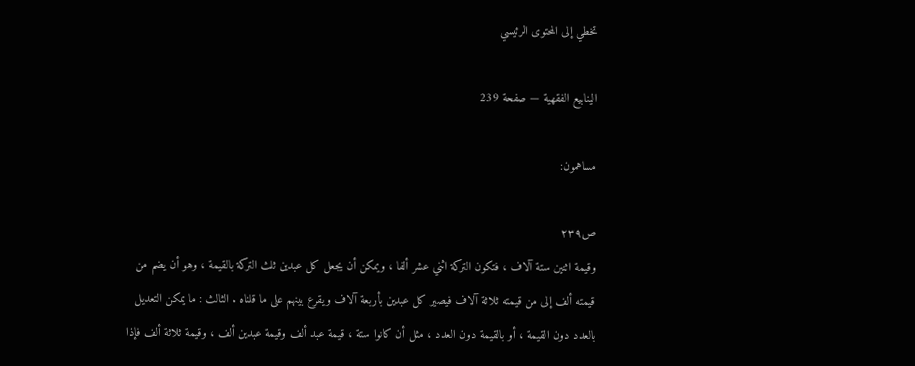تخطي إلى المحتوى الرئيسي

الينابيع الفقهية — صفحة 239

مساهمون:

ص٢٣٩
وقيمة اثنين ستة آلاف ، فتكون التركة اثني عشر ألفا ، ويمكن أن يجعل كل عبدين ثلث التركة بالقيمة ، وهو أن يضم من قيمته ألف إلى من قيمته ثلاثة آلاف فيصير كل عبدين بأربعة آلاف ويقرع بينهم على ما قلناه . الثالث : ما يمكن التعديل بالعدد دون القيمة ، أو بالقيمة دون العدد ، مثل أن كانوا ستة ، قيمة عبد ألف وقيمة عبدين ألف ، وقيمة ثلاثة ألف فإذا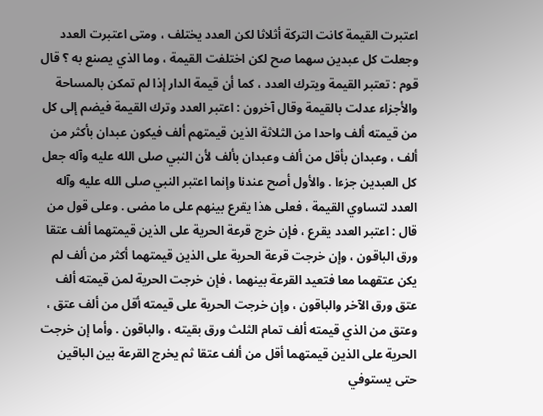اعتبرت القيمة كانت التركة أثلاثا لكن العدد يختلف ، ومتى اعتبرت العدد وجعلت كل عبدين سهما صح لكن اختلفت القيمة ، وما الذي يصنع به ؟ قال قوم : تعتبر القيمة ويترك العدد ، كما أن قيمة الدار إذا لم تمكن بالمساحة والأجزاء عدلت بالقيمة وقال آخرون : اعتبر العدد وترك القيمة فيضم إلى كل من قيمته ألف واحدا من الثلاثة الذين قيمتهم ألف فيكون عبدان بأكثر من ألف ، وعبدان بأقل من ألف وعبدان بألف لأن النبي صلى الله عليه وآله جعل كل العبدين جزءا . والأول أصح عندنا وإنما اعتبر النبي صلى الله عليه وآله العدد لتساوي القيمة ، فعلى هذا يقرع بينهم على ما مضى . وعلى قول من قال : اعتبر العدد يقرع ، فإن خرج قرعة الحرية على الذين قيمتهما ألف عتقا ورق الباقون ، وإن خرجت قرعة الحرية على الذين قيمتهما أكثر من ألف لم يكن عتقهما معا فتعيد القرعة بينهما ، فإن خرجت الحرية لمن قيمته ألف عتق ورق الآخر والباقون ، وإن خرجت الحرية على قيمته أقل من ألف عتق ، وعتق من الذي قيمته ألف تمام الثلث ورق بقيته ، والباقون . وأما إن خرجت الحرية على الذين قيمتهما أقل من ألف عتقا ثم يخرج القرعة بين الباقين حتى يستوفي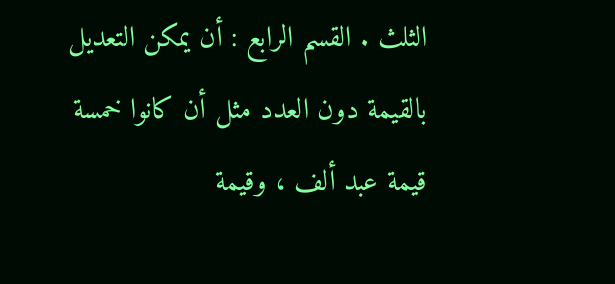الثلث . القسم الرابع : أن يمكن التعديل بالقيمة دون العدد مثل أن كانوا خمسة قيمة عبد ألف ، وقيمة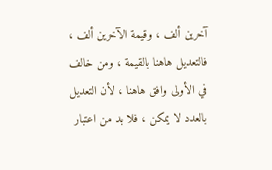آخرين ألف ، وقيمة الآخرين ألف ، فالتعديل هاهنا بالقيمة ، ومن خالف في الأولى وافق هاهنا ، لأن التعديل بالعدد لا يمكن ، فلا بد من اعتبار